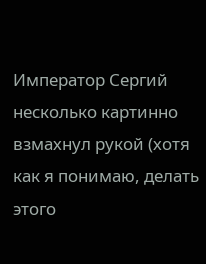Император Сергий несколько картинно взмахнул рукой (хотя как я понимаю, делать этого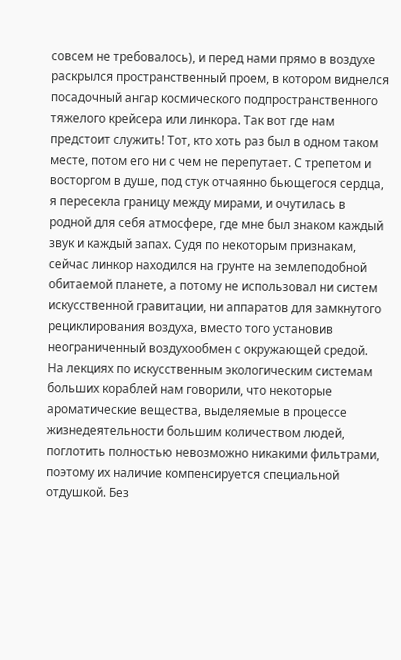совсем не требовалось), и перед нами прямо в воздухе раскрылся пространственный проем, в котором виднелся посадочный ангар космического подпространственного тяжелого крейсера или линкора. Так вот где нам предстоит служить! Тот, кто хоть раз был в одном таком месте, потом его ни с чем не перепутает. С трепетом и восторгом в душе, под стук отчаянно бьющегося сердца, я пересекла границу между мирами, и очутилась в родной для себя атмосфере, где мне был знаком каждый звук и каждый запах. Судя по некоторым признакам, сейчас линкор находился на грунте на землеподобной обитаемой планете, а потому не использовал ни систем искусственной гравитации, ни аппаратов для замкнутого рециклирования воздуха, вместо того установив неограниченный воздухообмен с окружающей средой.
На лекциях по искусственным экологическим системам больших кораблей нам говорили, что некоторые ароматические вещества, выделяемые в процессе жизнедеятельности большим количеством людей, поглотить полностью невозможно никакими фильтрами, поэтому их наличие компенсируется специальной отдушкой. Без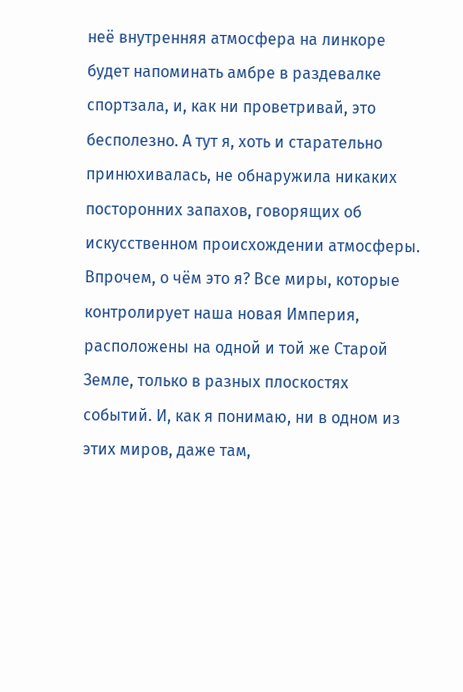неё внутренняя атмосфера на линкоре будет напоминать амбре в раздевалке спортзала, и, как ни проветривай, это бесполезно. А тут я, хоть и старательно принюхивалась, не обнаружила никаких посторонних запахов, говорящих об искусственном происхождении атмосферы. Впрочем, о чём это я? Все миры, которые контролирует наша новая Империя, расположены на одной и той же Старой Земле, только в разных плоскостях событий. И, как я понимаю, ни в одном из этих миров, даже там,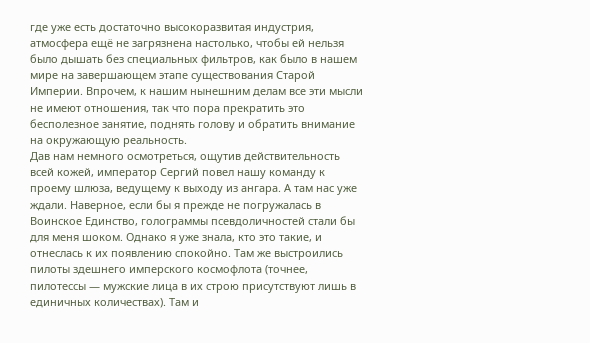где уже есть достаточно высокоразвитая индустрия, атмосфера ещё не загрязнена настолько, чтобы ей нельзя было дышать без специальных фильтров, как было в нашем мире на завершающем этапе существования Старой Империи. Впрочем, к нашим нынешним делам все эти мысли не имеют отношения, так что пора прекратить это бесполезное занятие, поднять голову и обратить внимание на окружающую реальность.
Дав нам немного осмотреться, ощутив действительность всей кожей, император Сергий повел нашу команду к проему шлюза, ведущему к выходу из ангара. А там нас уже ждали. Наверное, если бы я прежде не погружалась в Воинское Единство, голограммы псевдоличностей стали бы для меня шоком. Однако я уже знала, кто это такие, и отнеслась к их появлению спокойно. Там же выстроились пилоты здешнего имперского космофлота (точнее, пилотессы — мужские лица в их строю присутствуют лишь в единичных количествах). Там и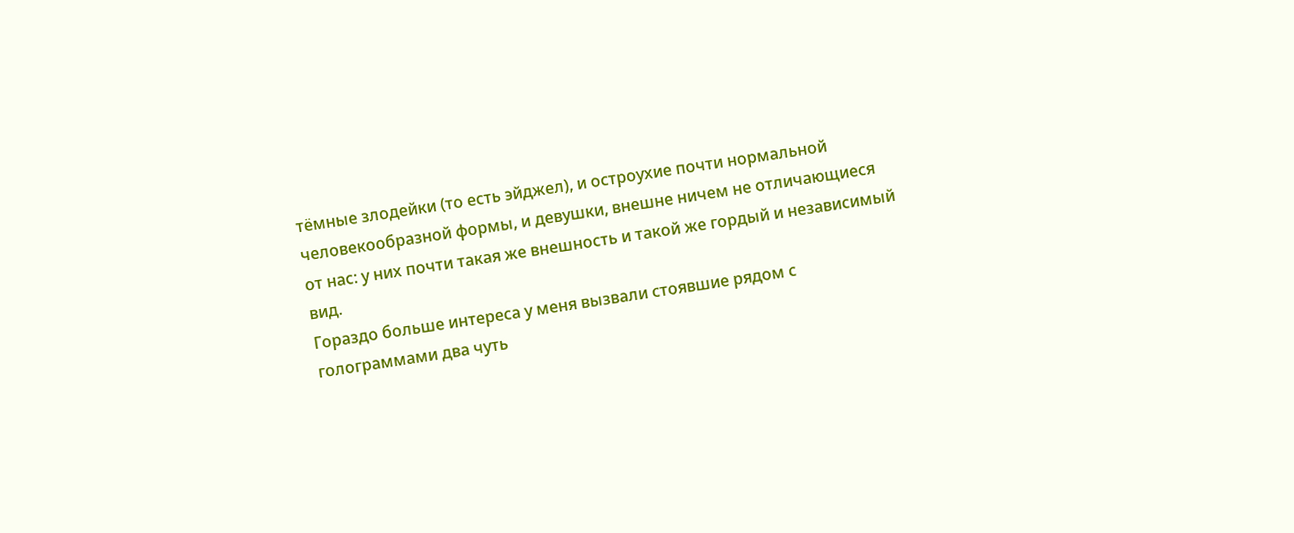тёмные злодейки (то есть эйджел), и остроухие почти нормальной человекообразной формы, и девушки, внешне ничем не отличающиеся от нас: у них почти такая же внешность и такой же гордый и независимый вид.
Гораздо больше интереса у меня вызвали стоявшие рядом с голограммами два чуть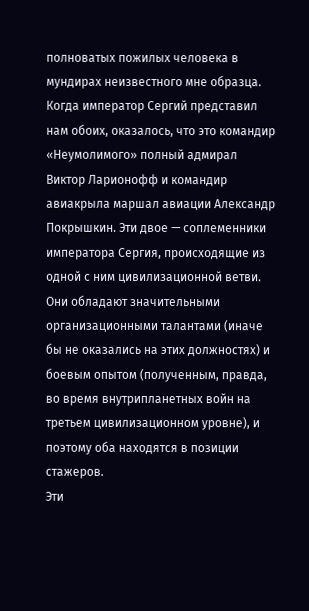полноватых пожилых человека в мундирах неизвестного мне образца. Когда император Сергий представил нам обоих, оказалось, что это командир «Неумолимого» полный адмирал Виктор Ларионофф и командир авиакрыла маршал авиации Александр Покрышкин. Эти двое — соплеменники императора Сергия, происходящие из одной с ним цивилизационной ветви. Они обладают значительными организационными талантами (иначе бы не оказались на этих должностях) и боевым опытом (полученным, правда, во время внутрипланетных войн на третьем цивилизационном уровне), и поэтому оба находятся в позиции стажеров.
Эти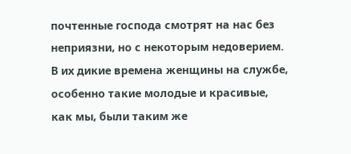почтенные господа смотрят на нас без неприязни, но с некоторым недоверием. В их дикие времена женщины на службе, особенно такие молодые и красивые, как мы, были таким же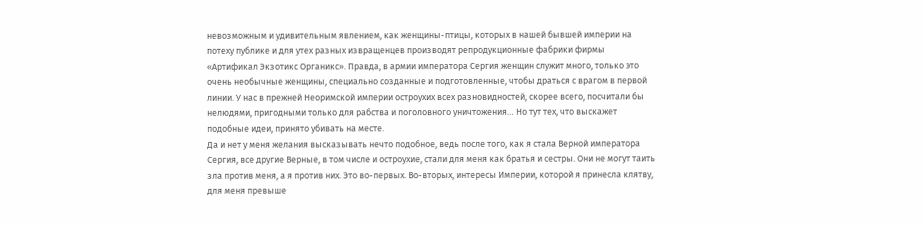невозможным и удивительным явлением, как женщины-птицы, которых в нашей бывшей империи на потеху публике и для утех разных извращенцев производят репродукционные фабрики фирмы «Артификал Экзотикс Органикс». Правда, в армии императора Сергия женщин служит много, только это очень необычные женщины, специально созданные и подготовленные, чтобы драться с врагом в первой линии. У нас в прежней Неоримской империи остроухих всех разновидностей, скорее всего, посчитали бы нелюдями, пригодными только для рабства и поголовного уничтожения… Но тут тех, что выскажет подобные идеи, принято убивать на месте.
Да и нет у меня желания высказывать нечто подобное, ведь после того, как я стала Верной императора Сергия, все другие Верные, в том числе и остроухие, стали для меня как братья и сестры. Они не могут таить зла против меня, а я против них. Это во-первых. Во-вторых, интересы Империи, которой я принесла клятву, для меня превыше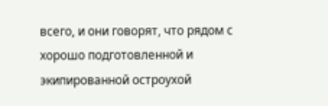всего, и они говорят, что рядом с хорошо подготовленной и экипированной остроухой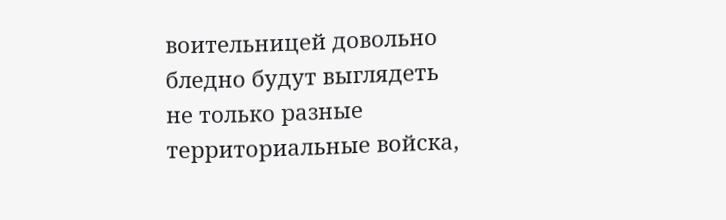воительницей довольно бледно будут выглядеть не только разные территориальные войска,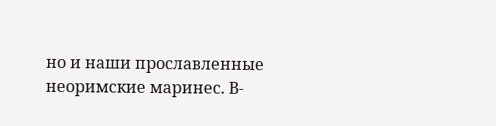но и наши прославленные неоримские маринес. В-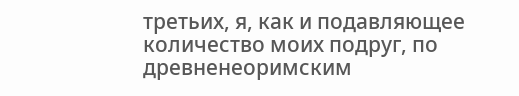третьих, я, как и подавляющее количество моих подруг, по древненеоримским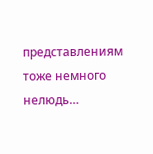представлениям тоже немного нелюдь…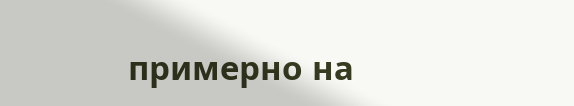примерно на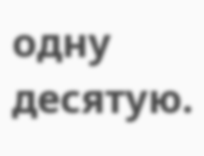одну десятую.